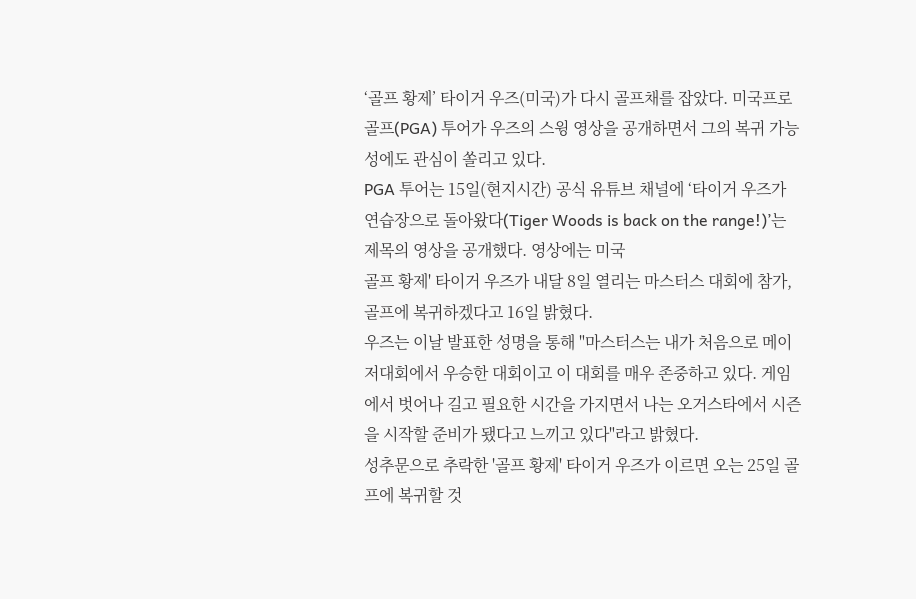‘골프 황제’ 타이거 우즈(미국)가 다시 골프채를 잡았다. 미국프로골프(PGA) 투어가 우즈의 스윙 영상을 공개하면서 그의 복귀 가능성에도 관심이 쏠리고 있다.
PGA 투어는 15일(현지시간) 공식 유튜브 채널에 ‘타이거 우즈가 연습장으로 돌아왔다(Tiger Woods is back on the range!)’는 제목의 영상을 공개했다. 영상에는 미국
골프 황제' 타이거 우즈가 내달 8일 열리는 마스터스 대회에 참가, 골프에 복귀하겠다고 16일 밝혔다.
우즈는 이날 발표한 성명을 통해 "마스터스는 내가 처음으로 메이저대회에서 우승한 대회이고 이 대회를 매우 존중하고 있다. 게임에서 벗어나 길고 필요한 시간을 가지면서 나는 오거스타에서 시즌을 시작할 준비가 됐다고 느끼고 있다"라고 밝혔다.
성추문으로 추락한 '골프 황제' 타이거 우즈가 이르면 오는 25일 골프에 복귀할 것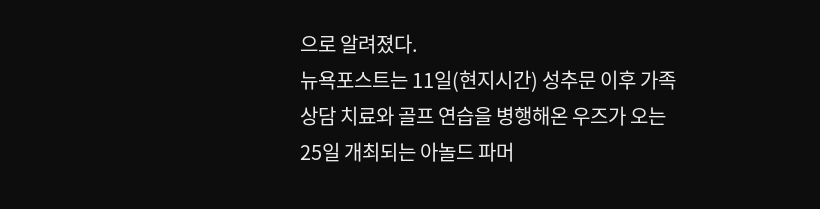으로 알려졌다.
뉴욕포스트는 11일(현지시간) 성추문 이후 가족상담 치료와 골프 연습을 병행해온 우즈가 오는 25일 개최되는 아놀드 파머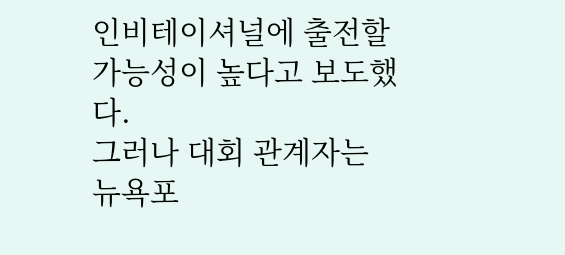인비테이셔널에 출전할 가능성이 높다고 보도했다.
그러나 대회 관계자는 뉴욕포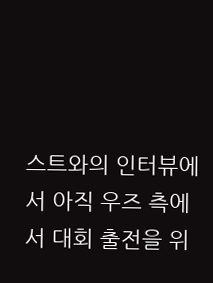스트와의 인터뷰에서 아직 우즈 측에서 대회 출전을 위